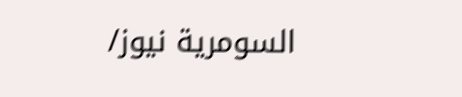السومرية نيوز/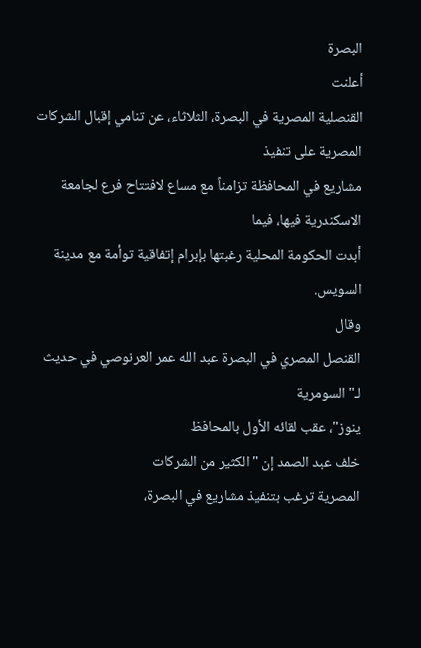البصرة
أعلنت
القنصلية المصرية في البصرة، الثلاثاء، عن تنامي إقبال الشركات المصرية على تنفيذ
مشاريع في المحافظة تزامناً مع مساع لافتتاح فرع لجامعة
الاسكندرية فيها، فيما
أبدت الحكومة المحلية رغبتها بإبرام إتفاقية توأمة مع مدينة
السويس.
وقال
القنصل المصري في البصرة عبد الله عمر العرنوصي في حديث لـ"السومرية
ينوز"، عقب لقائه الأول بالمحافظ
خلف عبد الصمد إن "الكثير من الشركات
المصرية ترغب بتنفيذ مشاريع في البصرة،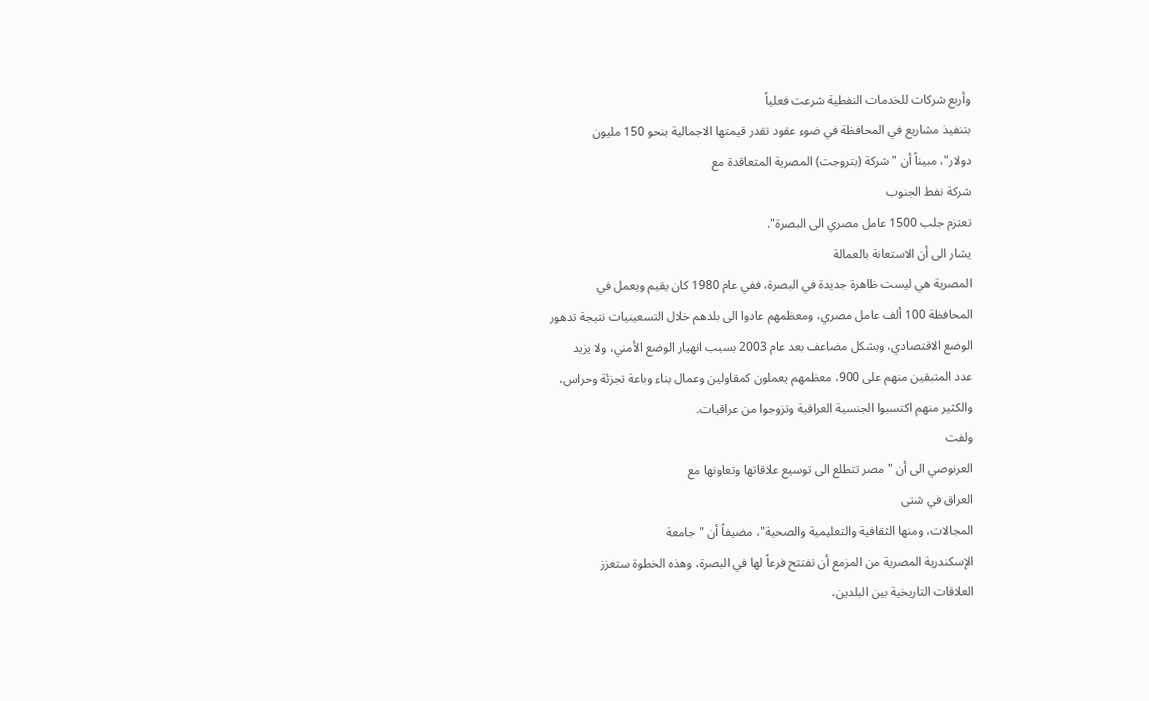وأربع شركات للخدمات النفطية شرعت فعلياً
بتنفيذ مشاريع في المحافظة في ضوء عقود تقدر قيمتها الاجمالية بنحو 150 مليون
دولار"، مبيناً أن "شركة (بتروجت) المصرية المتعاقدة مع
شركة نفط الجنوب
تعتزم جلب 1500 عامل مصري الى البصرة".
يشار الى أن الاستعانة بالعمالة
المصرية هي ليست ظاهرة جديدة في البصرة، ففي عام 1980 كان يقيم ويعمل في
المحافظة 100 ألف عامل مصري، ومعظمهم عادوا الى بلدهم خلال التسعينيات نتيجة تدهور
الوضع الاقتصادي، وبشكل مضاعف بعد عام 2003 بسبب انهيار الوضع الأمني، ولا يزيد
عدد المتبقين منهم على 900، معظمهم يعملون كمقاولين وعمال بناء وباعة تجزئة وحراس،
والكثير منهم اكتسبوا الجنسية العراقية وتزوجوا من عراقيات.
ولفت
العرنوصي الى أن "مصر تتطلع الى توسيع علاقاتها وتعاونها مع
العراق في شتى
المجالات، ومنها الثقافية والتعليمية والصحية"، مضيفاً أن "جامعة
الإسكندرية المصرية من المزمع أن تفتتح فرعاً لها في البصرة، وهذه الخطوة ستعزز
العلاقات التاريخية بين البلدين،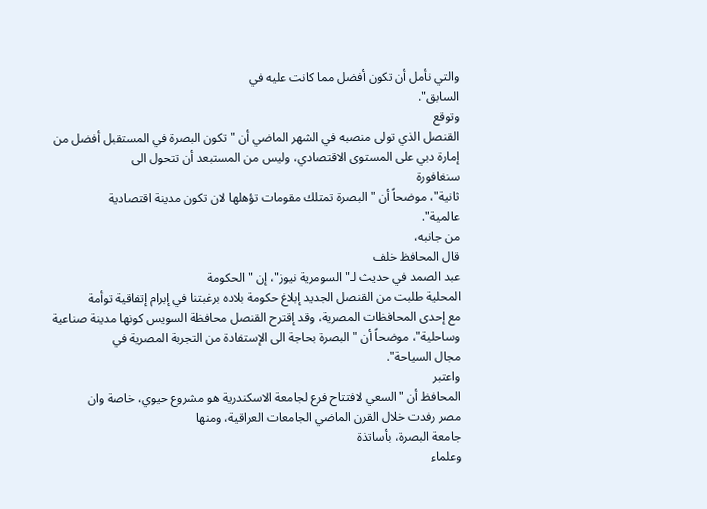والتي نأمل أن تكون أفضل مما كانت عليه في
السابق".
وتوقع
القنصل الذي تولى منصبه في الشهر الماضي أن "تكون البصرة في المستقبل أفضل من
إمارة دبي على المستوى الاقتصادي، وليس من المستبعد أن تتحول الى
سنغافورة
ثانية"، موضحاً أن "البصرة تمتلك مقومات تؤهلها لان تكون مدينة اقتصادية
عالمية".
من جانبه،
قال المحافظ خلف
عبد الصمد في حديث لـ"السومرية نيوز"، إن "الحكومة
المحلية طلبت من القنصل الجديد إبلاغ حكومة بلاده برغبتنا في إبرام إتفاقية توأمة
مع إحدى المحافظات المصرية، وقد إقترح القنصل محافظة السويس كونها مدينة صناعية
وساحلية"، موضحاً أن "البصرة بحاجة الى الإستفادة من التجربة المصرية في
مجال السياحة".
واعتبر
المحافظ أن "السعي لافتتاح فرع لجامعة الاسكندرية هو مشروع حيوي، خاصة وان
مصر رفدت خلال القرن الماضي الجامعات العراقية، ومنها
جامعة البصرة، بأساتذة
وعلماء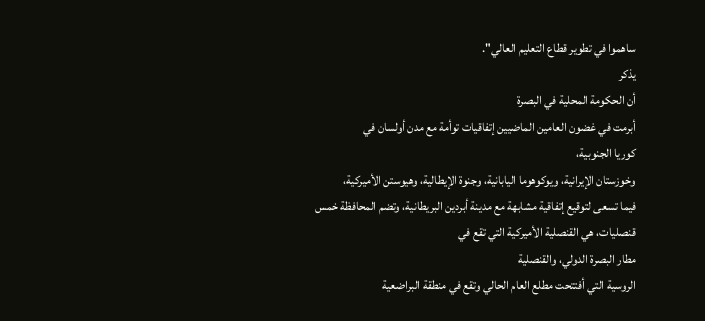ساهموا في تطوير قطاع التعليم العالي".
يذكر
أن الحكومة المحلية في البصرة
أبرمت في غضون العامين الماضيين إتفاقيات توأمة مع مدن أولسان في
كوريا الجنوبية،
وخوزستان الإيرانية، ويوكوهوما اليابانية، وجنوة الإيطالية، وهيوستن الأميركية،
فيما تسعى لتوقيع إتفاقية مشابهة مع مدينة أبردين البريطانية، وتضم المحافظة خمس
قنصليات، هي القنصلية الأميركية التي تقع في
مطار البصرة الدولي، والقنصلية
الروسية التي أفتتحت مطلع العام الحالي وتقع في منطقة البراضعية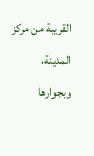القريبة من مركز
المدينة، وبجوارها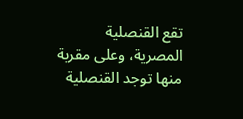تقع القنصلية المصرية، وعلى مقربة منها توجد القنصلية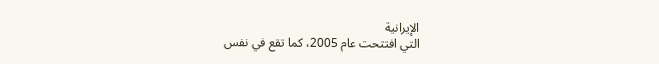الإيرانية
التي افتتحت عام 2005، كما تقع في نفس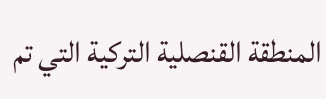المنطقة القنصلية التركية التي تم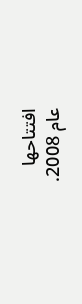افتتاحها
عام 2008.